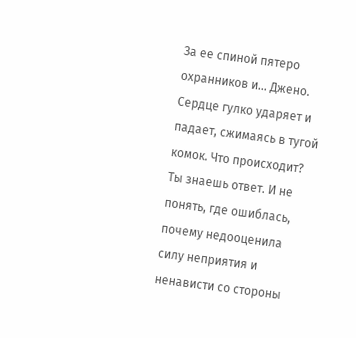За ее спиной пятеро охранников и... Джено. Сердце гулко ударяет и падает, сжимаясь в тугой комок. Что происходит? Ты знаешь ответ. И не понять, где ошиблась, почему недооценила силу неприятия и ненависти со стороны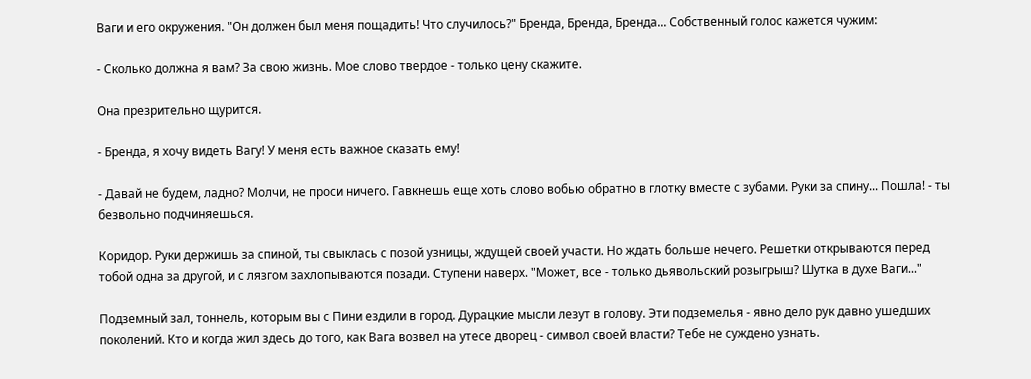Ваги и его окружения. "Он должен был меня пощадить! Что случилось?" Бренда, Бренда, Бренда... Собственный голос кажется чужим:

- Сколько должна я вам? За свою жизнь. Мое слово твердое - только цену скажите.

Она презрительно щурится.

- Бренда, я хочу видеть Вагу! У меня есть важное сказать ему!

- Давай не будем, ладно? Молчи, не проси ничего. Гавкнешь еще хоть слово вобью обратно в глотку вместе с зубами. Руки за спину... Пошла! - ты безвольно подчиняешься.

Коридор. Руки держишь за спиной, ты свыклась с позой узницы, ждущей своей участи. Но ждать больше нечего. Решетки открываются перед тобой одна за другой, и с лязгом захлопываются позади. Ступени наверх. "Может, все - только дьявольский розыгрыш? Шутка в духе Ваги..."

Подземный зал, тоннель, которым вы с Пини ездили в город. Дурацкие мысли лезут в голову. Эти подземелья - явно дело рук давно ушедших поколений. Кто и когда жил здесь до того, как Вага возвел на утесе дворец - символ своей власти? Тебе не суждено узнать.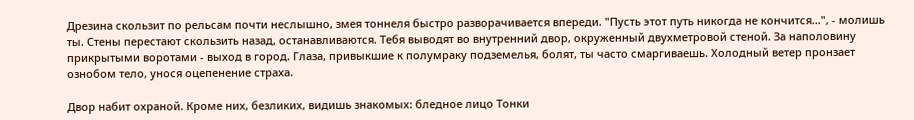Дрезина скользит по рельсам почти неслышно, змея тоннеля быстро разворачивается впереди. "Пусть этот путь никогда не кончится...", - молишь ты. Стены перестают скользить назад, останавливаются. Тебя выводят во внутренний двор, окруженный двухметровой стеной. За наполовину прикрытыми воротами - выход в город. Глаза, привыкшие к полумраку подземелья, болят, ты часто смаргиваешь. Холодный ветер пронзает ознобом тело, унося оцепенение страха.

Двор набит охраной. Кроме них, безликих, видишь знакомых: бледное лицо Тонки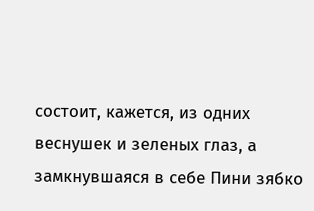состоит, кажется, из одних веснушек и зеленых глаз, а замкнувшаяся в себе Пини зябко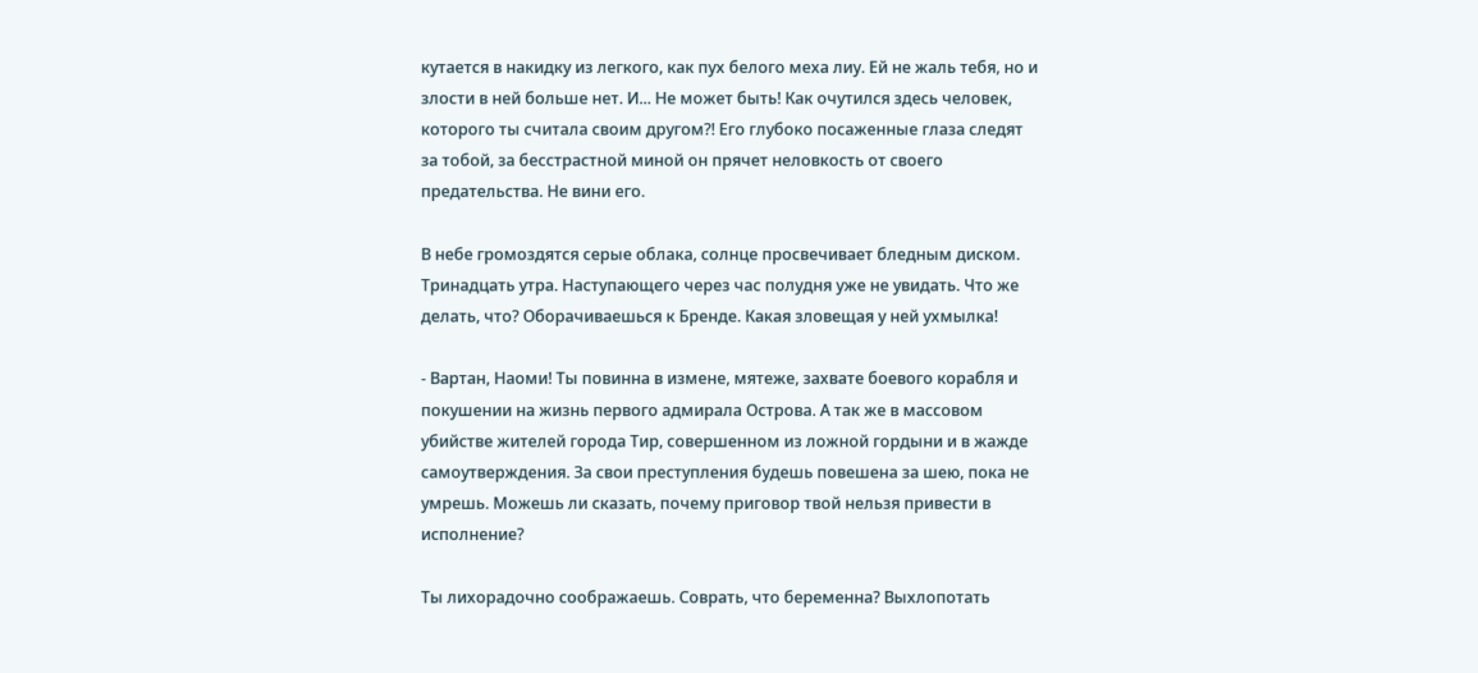кутается в накидку из легкого, как пух белого меха лиу. Ей не жаль тебя, но и злости в ней больше нет. И... Не может быть! Как очутился здесь человек, которого ты считала своим другом?! Его глубоко посаженные глаза следят за тобой, за бесстрастной миной он прячет неловкость от своего предательства. Не вини его.

В небе громоздятся серые облака, солнце просвечивает бледным диском. Тринадцать утра. Наступающего через час полудня уже не увидать. Что же делать, что? Оборачиваешься к Бренде. Какая зловещая у ней ухмылка!

- Вартан, Наоми! Ты повинна в измене, мятеже, захвате боевого корабля и покушении на жизнь первого адмирала Острова. А так же в массовом убийстве жителей города Тир, совершенном из ложной гордыни и в жажде самоутверждения. За свои преступления будешь повешена за шею, пока не умрешь. Можешь ли сказать, почему приговор твой нельзя привести в исполнение?

Ты лихорадочно соображаешь. Соврать, что беременна? Выхлопотать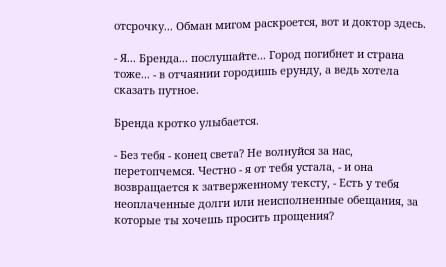отсрочку... Обман мигом раскроется, вот и доктор здесь.

- Я... Бренда... послушайте... Город погибнет и страна тоже... - в отчаянии городишь ерунду, а ведь хотела сказать путное.

Бренда кротко улыбается.

- Без тебя - конец света? Не волнуйся за нас, перетопчемся. Честно - я от тебя устала, - и она возвращается к затверженному тексту, - Есть у тебя неоплаченные долги или неисполненные обещания, за которые ты хочешь просить прощения?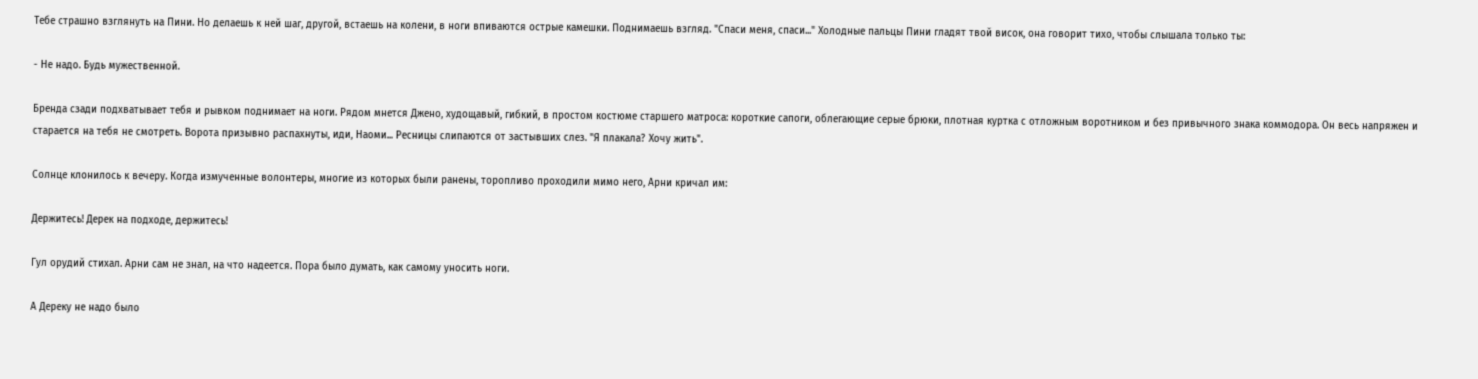Тебе страшно взглянуть на Пини. Но делаешь к ней шаг, другой, встаешь на колени, в ноги впиваются острые камешки. Поднимаешь взгляд. "Спаси меня, спаси..." Холодные пальцы Пини гладят твой висок, она говорит тихо, чтобы слышала только ты:

- Не надо. Будь мужественной.

Бренда сзади подхватывает тебя и рывком поднимает на ноги. Рядом мнется Джено, худощавый, гибкий, в простом костюме старшего матроса: короткие сапоги, облегающие серые брюки, плотная куртка с отложным воротником и без привычного знака коммодора. Он весь напряжен и старается на тебя не смотреть. Ворота призывно распахнуты, иди, Наоми... Ресницы слипаются от застывших слез. "Я плакала? Хочу жить".

Солнце клонилось к вечеру. Когда измученные волонтеры, многие из которых были ранены, торопливо проходили мимо него, Арни кричал им:

Держитесь! Дерек на подходе, держитесь!

Гул орудий стихал. Арни сам не знал, на что надеется. Пора было думать, как самому уносить ноги.

А Дереку не надо было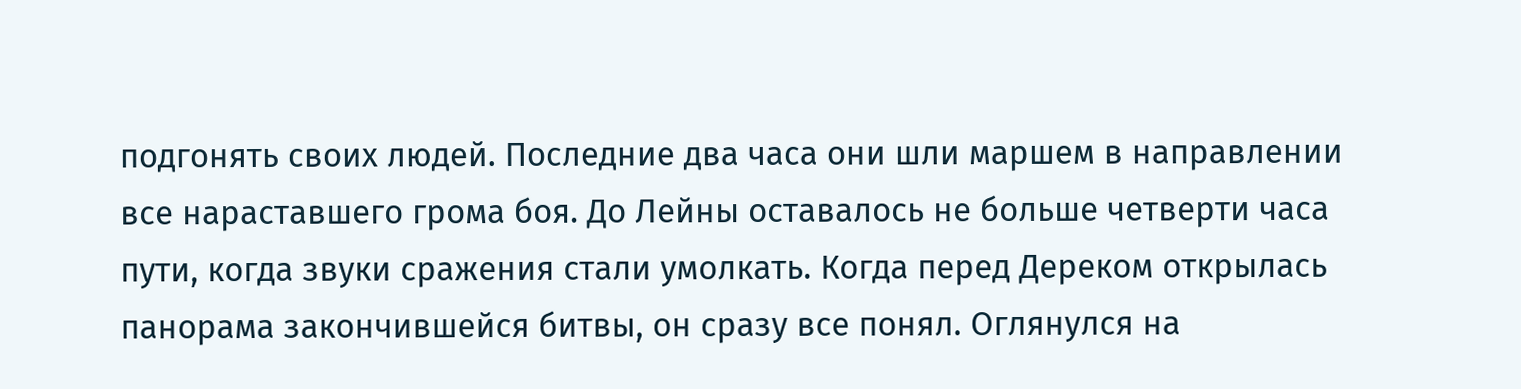подгонять своих людей. Последние два часа они шли маршем в направлении все нараставшего грома боя. До Лейны оставалось не больше четверти часа пути, когда звуки сражения стали умолкать. Когда перед Дереком открылась панорама закончившейся битвы, он сразу все понял. Оглянулся на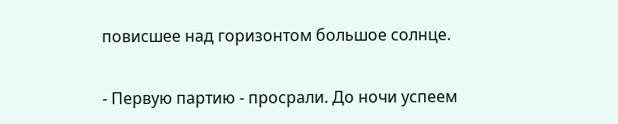повисшее над горизонтом большое солнце.

- Первую партию - просрали. До ночи успеем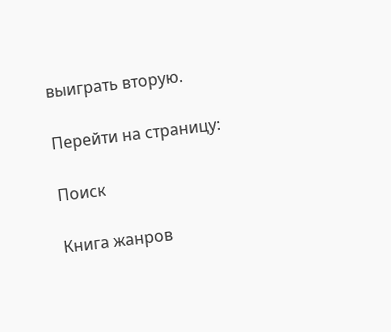выиграть вторую.

Перейти на страницу:

Поиск

Книга жанров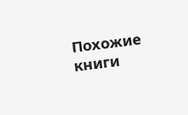Похожие книги